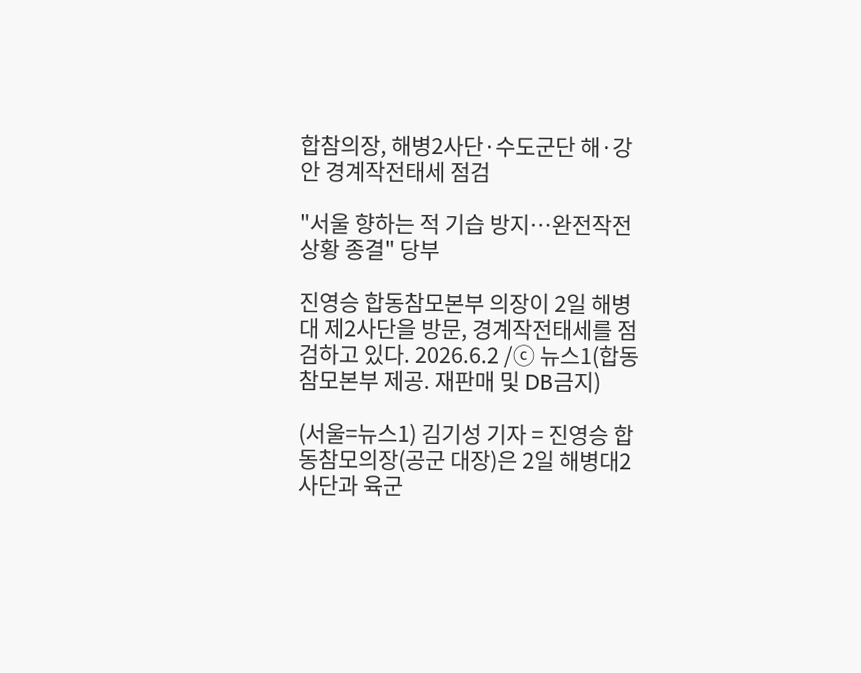합참의장, 해병2사단·수도군단 해·강안 경계작전태세 점검

"서울 향하는 적 기습 방지…완전작전 상황 종결" 당부

진영승 합동참모본부 의장이 2일 해병대 제2사단을 방문, 경계작전태세를 점검하고 있다. 2026.6.2 /ⓒ 뉴스1(합동참모본부 제공. 재판매 및 DB금지)

(서울=뉴스1) 김기성 기자 = 진영승 합동참모의장(공군 대장)은 2일 해병대2사단과 육군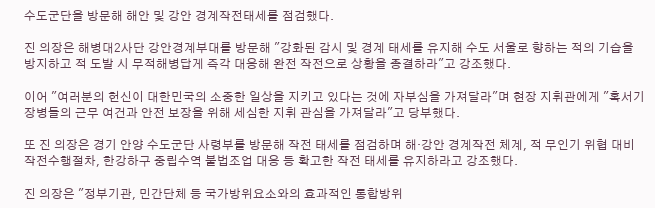수도군단을 방문해 해안 및 강안 경계작전태세를 점검했다.

진 의장은 해병대2사단 강안경계부대를 방문해 "강화된 감시 및 경계 태세를 유지해 수도 서울로 향하는 적의 기습을 방지하고 적 도발 시 무적해병답게 즉각 대응해 완전 작전으로 상황을 종결하라"고 강조했다.

이어 "여러분의 헌신이 대한민국의 소중한 일상을 지키고 있다는 것에 자부심을 가져달라"며 현장 지휘관에게 "혹서기 장병들의 근무 여건과 안전 보장을 위해 세심한 지휘 관심을 가져달라"고 당부했다.

또 진 의장은 경기 안양 수도군단 사령부를 방문해 작전 태세를 점검하며 해·강안 경계작전 체계, 적 무인기 위협 대비 작전수행절차, 한강하구 중립수역 불법조업 대응 등 확고한 작전 태세를 유지하라고 강조했다.

진 의장은 "정부기관, 민간단체 등 국가방위요소와의 효과적인 통합방위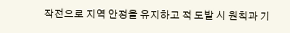작전으로 지역 안정을 유지하고 적 도발 시 원칙과 기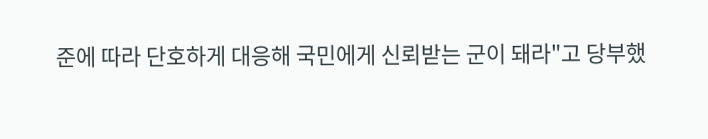준에 따라 단호하게 대응해 국민에게 신뢰받는 군이 돼라"고 당부했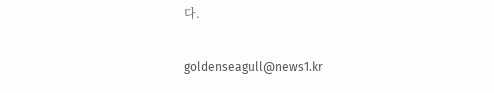다.

goldenseagull@news1.kr